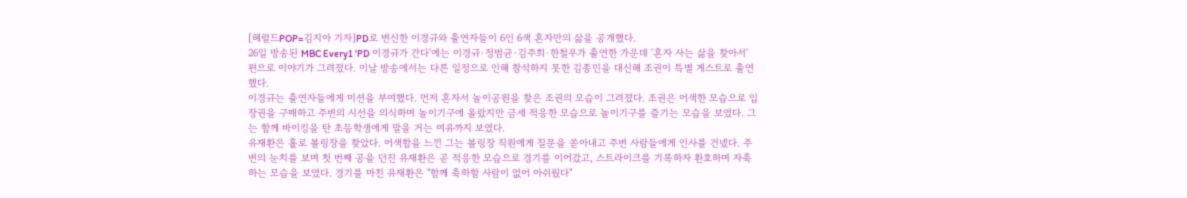[헤럴드POP=김지아 기자]PD로 변신한 이경규와 출연자들이 6인 6색 혼자만의 삶을 공개했다.
26일 방송된 MBC Every1 'PD 이경규가 간다'에는 이경규·정범균·김주희·한철우가 출연한 가운데 '혼자 사는 삶을 찾아서' 편으로 이야기가 그려졌다. 이날 방송에서는 다른 일정으로 인해 참석하지 못한 김종민을 대신해 조권이 특별 게스트로 출연했다.
이경규는 출연자들에게 미션을 부여했다. 먼저 혼자서 놀이공원을 찾은 조권의 모습이 그려졌다. 조권은 어색한 모습으로 입장권을 구매하고 주변의 시선을 의식하며 놀이기구에 올랐지만 금세 적응한 모습으로 놀이기구를 즐기는 모습을 보였다. 그는 함께 바이킹을 탄 초등학생에게 말을 거는 여유까지 보였다.
유재환은 홀로 볼링장을 찾았다. 어색함을 느낀 그는 볼링장 직원에게 질문을 쏟아내고 주변 사람들에게 인사를 건넸다. 주변의 눈치를 보며 첫 번째 공을 던진 유재환은 곧 적응한 모습으로 경기를 이어갔고, 스트라이크를 기록하자 환호하며 자축하는 모습을 보였다. 경기를 마친 유재환은 "함께 축하할 사람이 없어 아쉬웠다"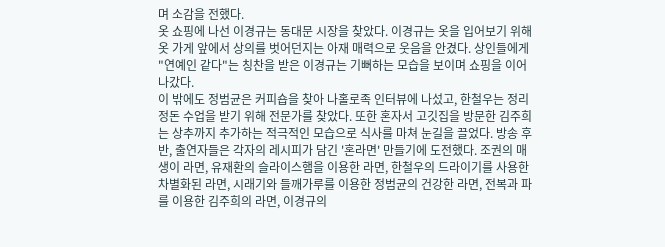며 소감을 전했다.
옷 쇼핑에 나선 이경규는 동대문 시장을 찾았다. 이경규는 옷을 입어보기 위해 옷 가게 앞에서 상의를 벗어던지는 아재 매력으로 웃음을 안겼다. 상인들에게 "연예인 같다"는 칭찬을 받은 이경규는 기뻐하는 모습을 보이며 쇼핑을 이어나갔다.
이 밖에도 정범균은 커피숍을 찾아 나홀로족 인터뷰에 나섰고, 한철우는 정리정돈 수업을 받기 위해 전문가를 찾았다. 또한 혼자서 고깃집을 방문한 김주희는 상추까지 추가하는 적극적인 모습으로 식사를 마쳐 눈길을 끌었다. 방송 후반, 출연자들은 각자의 레시피가 담긴 '혼라면' 만들기에 도전했다. 조권의 매생이 라면, 유재환의 슬라이스햄을 이용한 라면, 한철우의 드라이기를 사용한 차별화된 라면, 시래기와 들깨가루를 이용한 정범균의 건강한 라면, 전복과 파를 이용한 김주희의 라면, 이경규의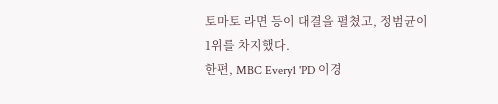토마토 라면 등이 대결을 펼쳤고, 정범균이 1위를 차지했다.
한편, MBC Every1 'PD 이경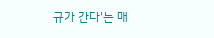규가 간다'는 매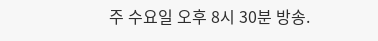주 수요일 오후 8시 30분 방송.